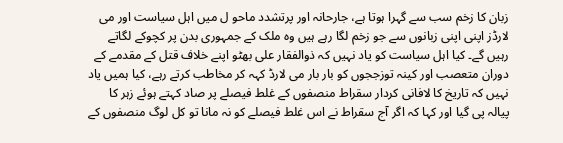زبان کا زخم سب سے گہرا ہوتا ہے، جارحانہ اور پرتشدد ماحو ل میں اہل سیاست اور می لارڈز اپنی اپنی زبانوں سے جو زخم لگا رہے ہیں وہ ملک کے جمہوری بدن پر کچوکے لگاتے رہیں گے۔ کیا اہل سیاست کو یاد نہیں کہ ذوالفقار علی بھٹو اپنے خلاف قتل کے مقدمے کے دوران متعصب اور کینہ توزججوں کو بار بار می لارڈ کہہ کر مخاطب کرتے رہے، کیا ہمیں یاد نہیں کہ تاریخ کا لافانی کردار سقراط منصفوں کے غلط فیصلے پر صاد کہتے ہوئے زہر کا پیالہ پی گیا اور کہا کہ اگر آج سقراط نے اس غلط فیصلے کو نہ مانا تو کل لوگ منصفوں کے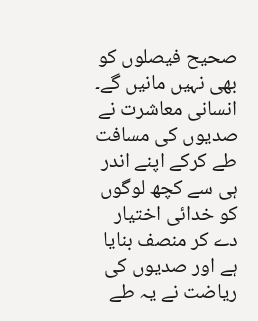صحیح فیصلوں کو بھی نہیں مانیں گے۔ انسانی معاشرت نے صدیوں کی مسافت طے کرکے اپنے اندر ہی سے کچھ لوگوں کو خدائی اختیار دے کر منصف بنایا ہے اور صدیوں کی ریاضت نے یہ طے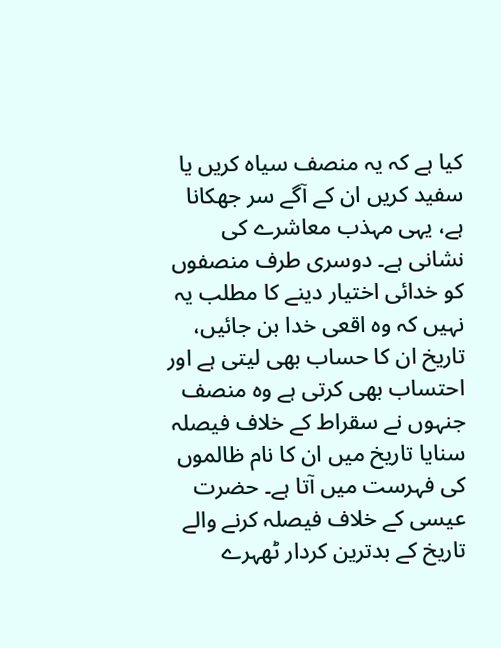کیا ہے کہ یہ منصف سیاہ کریں یا سفید کریں ان کے آگے سر جھکانا ہے، یہی مہذب معاشرے کی نشانی ہے۔ دوسری طرف منصفوں کو خدائی اختیار دینے کا مطلب یہ نہیں کہ وہ اقعی خدا بن جائیں، تاریخ ان کا حساب بھی لیتی ہے اور احتساب بھی کرتی ہے وہ منصف جنہوں نے سقراط کے خلاف فیصلہ سنایا تاریخ میں ان کا نام ظالموں کی فہرست میں آتا ہے۔ حضرت عیسی کے خلاف فیصلہ کرنے والے تاریخ کے بدترین کردار ٹھہرے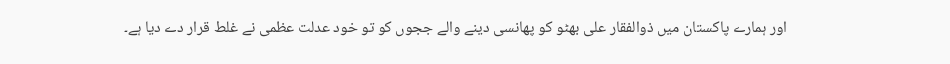اور ہمارے پاکستان میں ذوالفقار علی بھٹو کو پھانسی دینے والے ججوں کو تو خود عدلت عظمی نے غلط قرار دے دیا ہے۔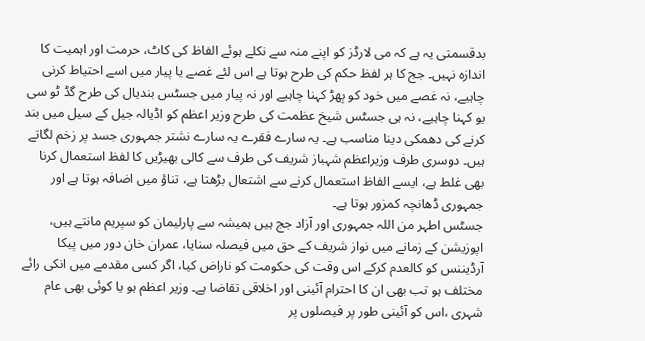بدقسمتی یہ ہے کہ می لارڈز کو اپنے منہ سے نکلے ہوئے الفاظ کی کاٹ، حرمت اور اہمیت کا اندازہ نہیں۔ جج کا ہر لفظ حکم کی طرح ہوتا ہے اس لئے غصے یا پیار میں اسے احتیاط کرنی چاہیے، نہ غصے میں خود کو بِھڑ کہنا چاہیے اور نہ پیار میں جسٹس بندیال کی طرح گڈ ٹو سی یو کہنا چاہیے، نہ ہی جسٹس شیخ عظمت کی طرح وزیر اعظم کو اڈیالہ جیل کے سیل میں بند کرنے کی دھمکی دینا مناسب ہے۔ یہ سارے فقرے یہ سارے نشتر جمہوری جسد پر زخم لگاتے ہیں۔ دوسری طرف وزیراعظم شہباز شریف کی طرف سے کالی بھیڑیں کا لفظ استعمال کرنا بھی غلط ہے، ایسے الفاظ استعمال کرنے سے اشتعال بڑھتا ہے، تناؤ میں اضافہ ہوتا ہے اور جمہوری ڈھانچہ کمزور ہوتا ہے۔
جسٹس اطہر من اللہ جمہوری اور آزاد جج ہیں ہمیشہ سے پارلیمان کو سپریم مانتے ہیں، اپوزیشن کے زمانے میں نواز شریف کے حق میں فیصلہ سنایا، عمران خان دور میں پیکا آرڈیننس کو کالعدم کرکے اس وقت کی حکومت کو ناراض کیا، اگر کسی مقدمے میں انکی رائے مختلف ہو تب بھی ان کا احترام آئینی اور اخلاقی تقاضا ہے۔ وزیر اعظم ہو یا کوئی بھی عام شہری ،اس کو آئینی طور پر فیصلوں پر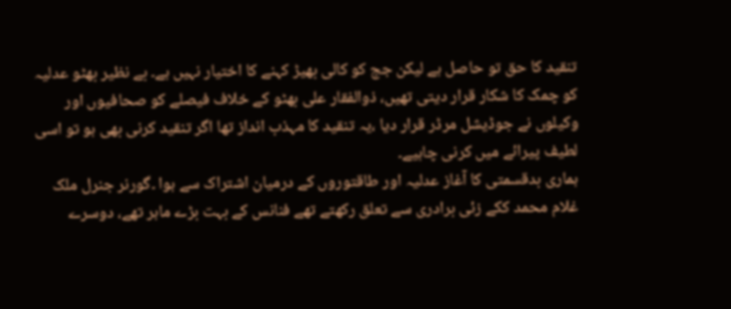تنقید کا حق تو حاصل ہے لیکن جج کو کالی بھیڑ کہنے کا اختیار نہیں ہے۔ بے نظیر بھٹو عدلیہ کو چمک کا شکار قرار دیتی تھیں، ذوالفقار علی بھٹو کے خلاف فیصلے کو صحافیوں اور وکیلوں نے جوڈیشل مرڈر قرار دیا ،یہ تنقید کا مہذب انداز تھا اگر تنقید کرنی بھی ہو تو اسی لطیف پیرائے میں کرنی چاہیے۔
ہماری بدقسمتی کا آغاز عدلیہ اور طاقتوروں کے درمیان اشتراک سے ہوا ۔گورنر جنرل ملک غلام محمد ککے زئی برادری سے تعلق رکھتے تھے فنانس کے بہت بڑے ماہر تھے، دوسرے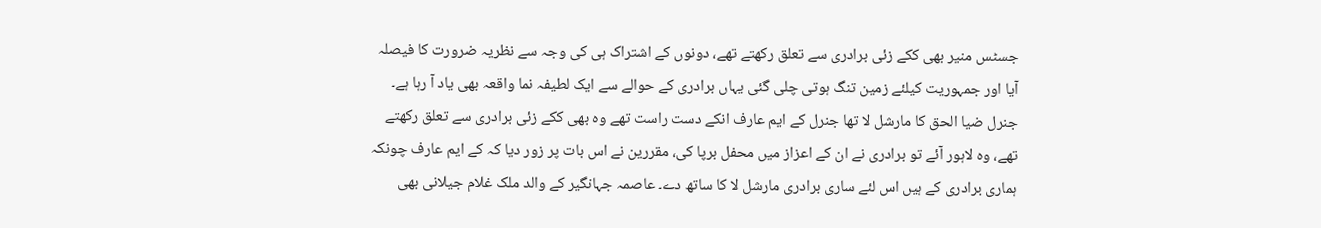جسٹس منیر بھی ککے زئی برادری سے تعلق رکھتے تھے، دونوں کے اشتراک ہی کی وجہ سے نظریہ ضرورت کا فیصلہ آیا اور جمہوریت کیلئے زمین تنگ ہوتی چلی گئی یہاں برادری کے حوالے سے ایک لطیفہ نما واقعہ بھی یاد آ رہا ہے۔ جنرل ضیا الحق کا مارشل لا تھا جنرل کے ایم عارف انکے دست راست تھے وہ بھی ککے زئی برادری سے تعلق رکھتے تھے، وہ لاہور آئے تو برادری نے ان کے اعزاز میں محفل برپا کی، مقررین نے اس بات پر زور دیا کہ کے ایم عارف چونکہ ہماری برادری کے ہیں اس لئے ساری برادری مارشل لا کا ساتھ دے۔ عاصمہ جہانگیر کے والد ملک غلام جیلانی بھی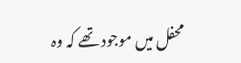محفل میں موجود تھے کہ وہ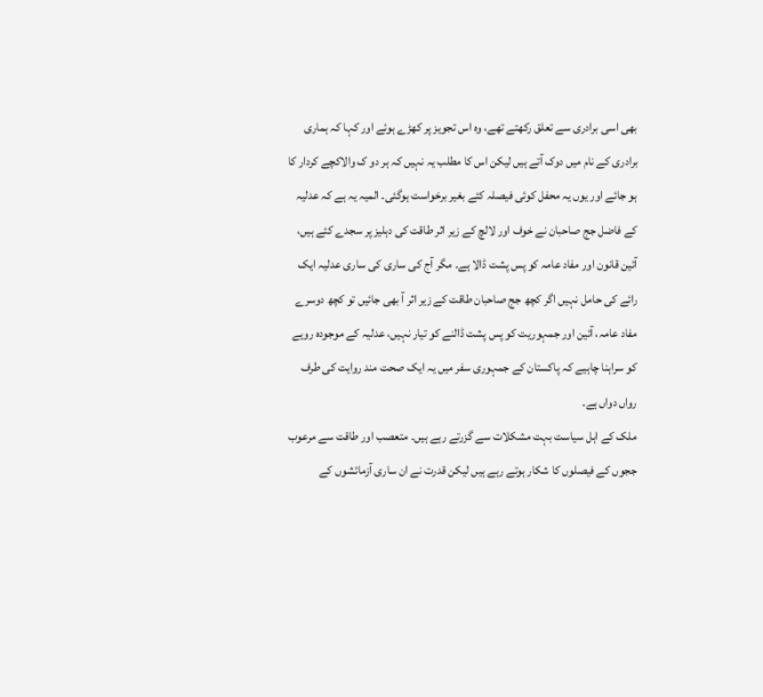بھی اسی برادری سے تعلق رکھتے تھے، وہ اس تجویز پر کھڑے ہوئے اور کہا کہ ہماری برادری کے نام میں دوک آتے ہیں لیکن اس کا مطلب یہ نہیں کہ ہر دو ک والاکچے کردار کا ہو جائے اور یوں یہ محفل کوئی فیصلہ کئے بغیر برخواست ہوگئی۔ المیہ یہ ہے کہ عدلیہ کے فاضل جج صاحبان نے خوف اور لالچ کے زیر اثر طاقت کی دہلیز پر سجدے کئے ہیں، آئین قانون اور مفاد عامہ کو پس پشت ڈالا ہے۔ مگر آج کی ساری کی ساری عدلیہ ایک رائے کی حامل نہیں اگر کچھ جج صاحبان طاقت کے زیر اثر آ بھی جائیں تو کچھ دوسرے مفاد عامہ، آئین اور جمہوریت کو پس پشت ڈالنے کو تیار نہیں، عدلیہ کے موجودہ رویے کو سراہنا چاہیے کہ پاکستان کے جمہوری سفر میں یہ ایک صحت مند روایت کی طرف رواں دواں ہے۔
ملک کے اہل سیاست بہت مشکلات سے گزرتے رہے ہیں۔ متعصب اور طاقت سے مرعوب ججوں کے فیصلوں کا شکار ہوتے رہے ہیں لیکن قدرت نے ان ساری آزمائشوں کے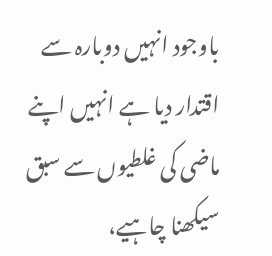باوجود انہیں دوبارہ سے اقتدار دیا ہے انہیں اپنے ماضی کی غلطیوں سے سبق سیکھنا چاہیے،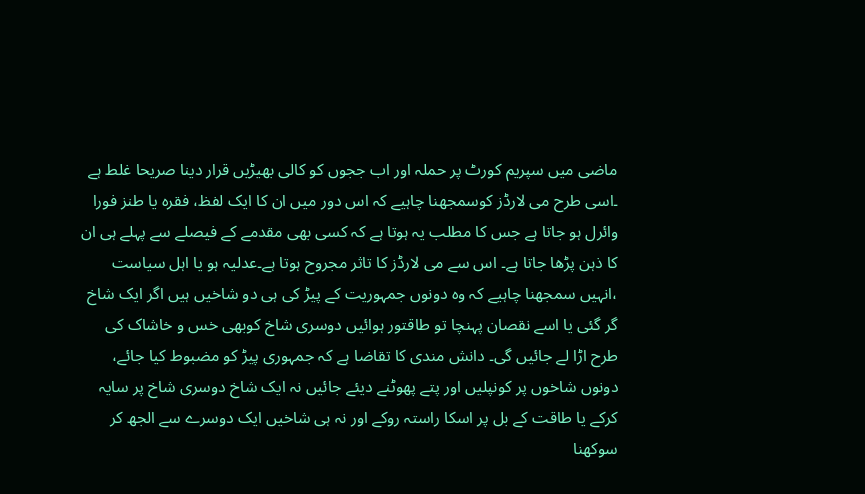ماضی میں سپریم کورٹ پر حملہ اور اب ججوں کو کالی بھیڑیں قرار دینا صریحا غلط ہے ۔اسی طرح می لارڈز کوسمجھنا چاہیے کہ اس دور میں ان کا ایک لفظ، فقرہ یا طنز فورا وائرل ہو جاتا ہے جس کا مطلب یہ ہوتا ہے کہ کسی بھی مقدمے کے فیصلے سے پہلے ہی ان کا ذہن پڑھا جاتا ہے۔ اس سے می لارڈز کا تاثر مجروح ہوتا ہے۔عدلیہ ہو یا اہل سیاست ،انہیں سمجھنا چاہیے کہ وہ دونوں جمہوریت کے پیڑ کی ہی دو شاخیں ہیں اگر ایک شاخ گر گئی یا اسے نقصان پہنچا تو طاقتور ہوائیں دوسری شاخ کوبھی خس و خاشاک کی طرح اڑا لے جائیں گی۔ دانش مندی کا تقاضا ہے کہ جمہوری پیڑ کو مضبوط کیا جائے، دونوں شاخوں پر کونپلیں اور پتے پھوٹنے دیئے جائیں نہ ایک شاخ دوسری شاخ پر سایہ کرکے یا طاقت کے بل پر اسکا راستہ روکے اور نہ ہی شاخیں ایک دوسرے سے الجھ کر سوکھنا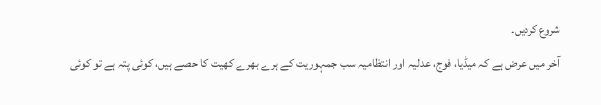شروع کردیں۔
آخر میں عرض ہے کہ میڈیا، فوج، عدلیہ اور انتظامیہ سب جمہوریت کے ہرے بھرے کھیت کا حصے ہیں، کوئی پتہ ہے تو کوئی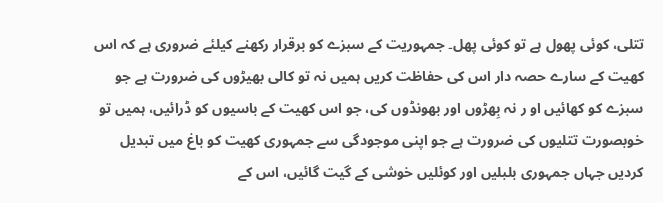تتلی، کوئی پھول ہے تو کوئی پھل۔ جمہوریت کے سبزے کو برقرار رکھنے کیلئے ضروری ہے کہ اس کھیت کے سارے حصہ دار اس کی حفاظت کریں ہمیں نہ تو کالی بھیڑوں کی ضرورت ہے جو سبزے کو کھائیں او ر نہ بِھڑوں اور بھونڈوں کی، جو اس کھیت کے باسیوں کو ڈرائیں، ہمیں تو خوبصورت تتلیوں کی ضرورت ہے جو اپنی موجودگی سے جمہوری کھیت کو باغ میں تبدیل کردیں جہاں جمہوری بلبلیں اور کوئلیں خوشی کے گیت گائیں، اس کے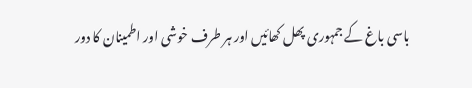باسی باغ کے جمہوری پھل کھائیں اور ہر طرف خوشی اور اطمینان کا دور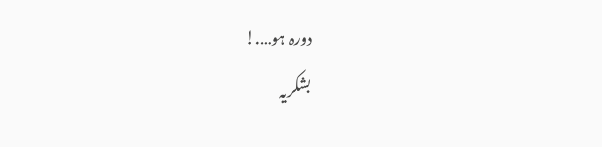دورہ ہو….!
بشکریہ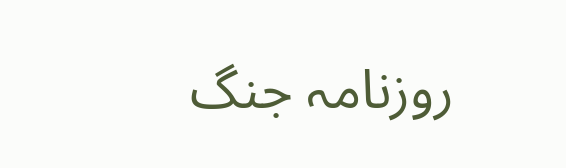روزنامہ جنگ